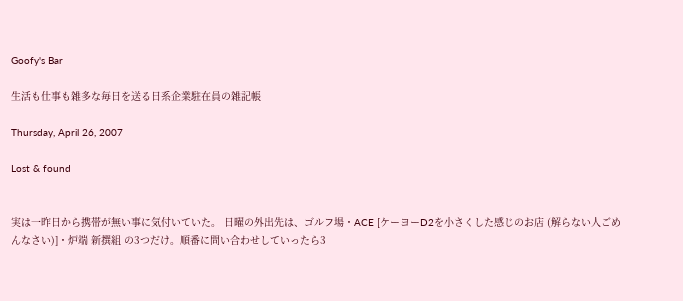Goofy's Bar

生活も仕事も雑多な毎日を送る日系企業駐在員の雑記帳

Thursday, April 26, 2007

Lost & found


実は一昨日から携帯が無い事に気付いていた。 日曜の外出先は、ゴルフ場・ACE [ケーヨーD2を小さくした感じのお店 (解らない人ごめんなさい)]・炉端 新撰組 の3つだけ。順番に問い合わせしていったら3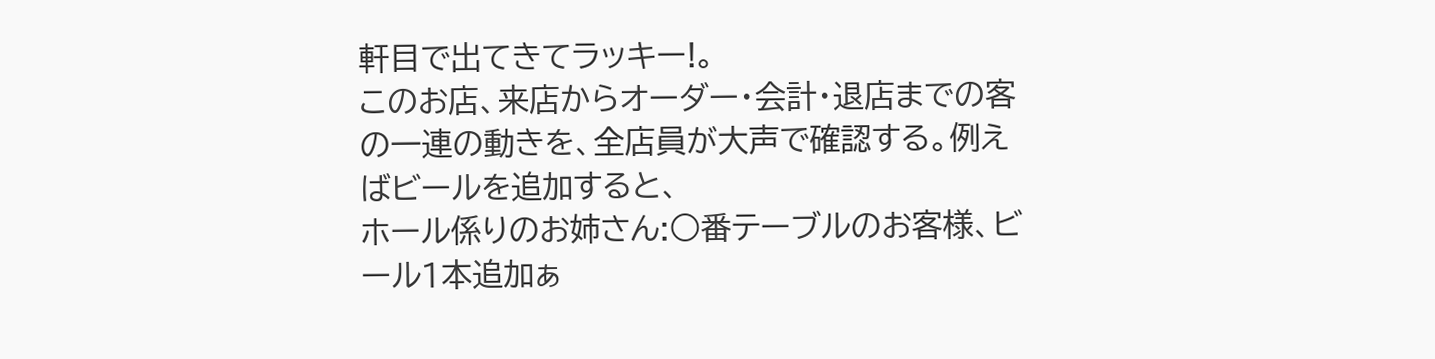軒目で出てきてラッキー!。
このお店、来店からオーダー・会計・退店までの客の一連の動きを、全店員が大声で確認する。例えばビールを追加すると、
ホール係りのお姉さん:○番テーブルのお客様、ビール1本追加ぁ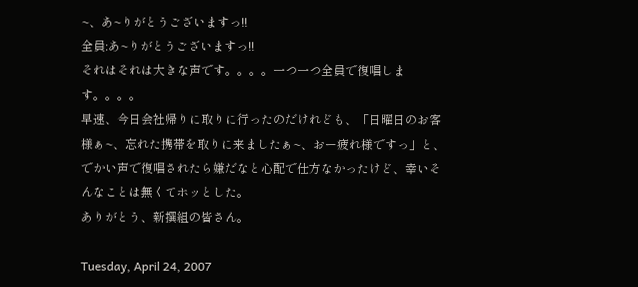~、あ~りがとうございますっ!!
全員:あ~りがとうございますっ!!
それはそれは大きな声です。。。。一つ一つ全員で復唱します。。。。
早速、今日会社帰りに取りに行ったのだけれども、「日曜日のお客様ぁ~、忘れた携帯を取りに来ましたぁ~、おー疲れ様ですっ」と、でかい声で復唱されたら嫌だなと心配で仕方なかったけど、幸いそんなことは無くてホッとした。
ありがとう、新撰組の皆さん。

Tuesday, April 24, 2007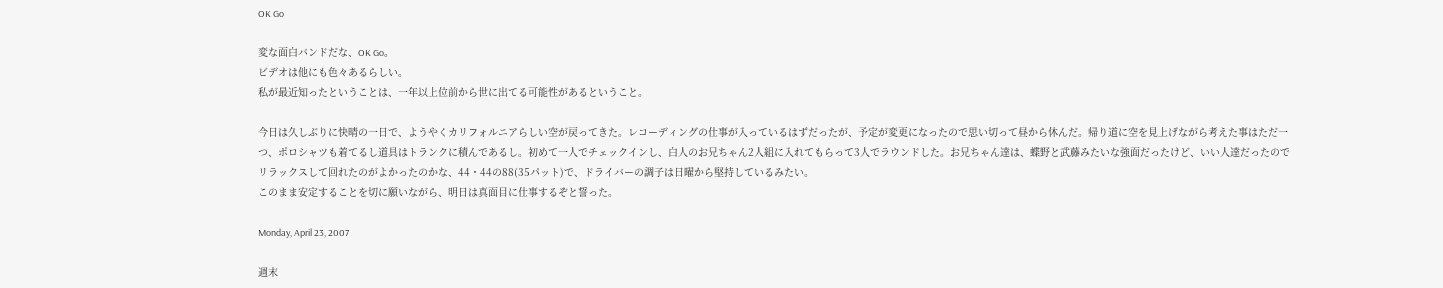OK Go

変な面白バンドだな、OK Go。
ビデオは他にも色々あるらしい。
私が最近知ったということは、一年以上位前から世に出てる可能性があるということ。

今日は久しぶりに快晴の一日で、ようやくカリフォルニアらしい空が戻ってきた。レコーディングの仕事が入っているはずだったが、予定が変更になったので思い切って昼から休んだ。帰り道に空を見上げながら考えた事はただ一つ、ポロシャツも着てるし道具はトランクに積んであるし。初めて一人でチェックインし、白人のお兄ちゃん2人組に入れてもらって3人でラウンドした。お兄ちゃん達は、蝶野と武藤みたいな強面だったけど、いい人達だったのでリラックスして回れたのがよかったのかな、44・44の88(35パット)で、ドライバーの調子は日曜から堅持しているみたい。
このまま安定することを切に願いながら、明日は真面目に仕事するぞと誓った。

Monday, April 23, 2007

週末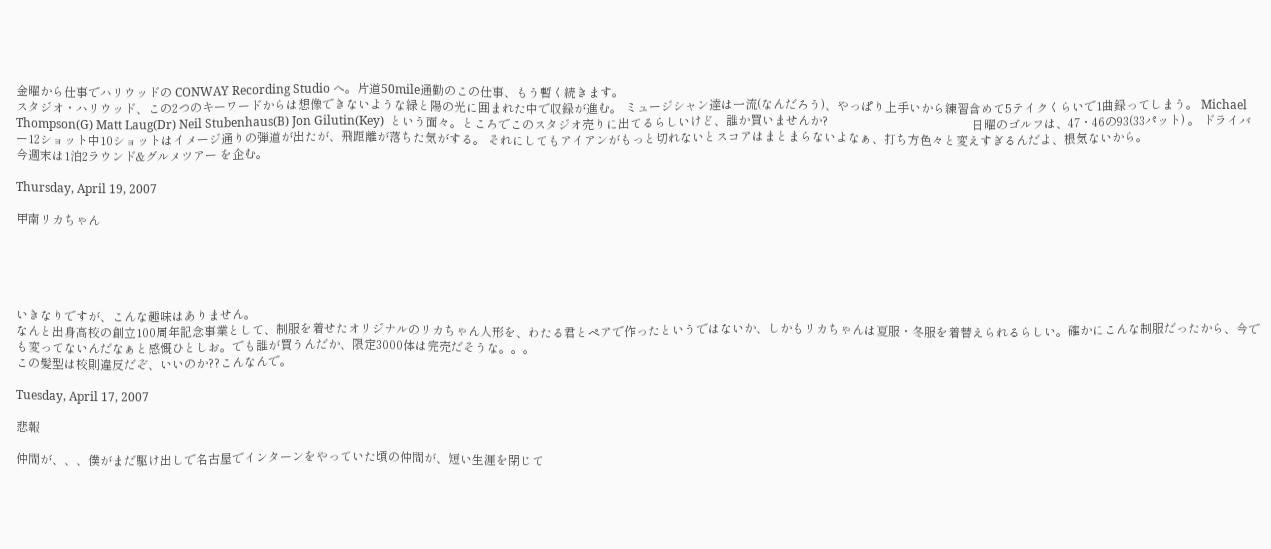金曜から仕事でハリウッドの CONWAY Recording Studio へ。片道50mile通勤のこの仕事、もう暫く続きます。
スタジオ・ハリウッド、この2つのキーワードからは想像できないような緑と陽の光に囲まれた中で収録が進む。 ミュージシャン達は一流(なんだろう)、やっぱり上手いから練習含めて5テイクくらいで1曲録ってしまう。 Michael Thompson(G) Matt Laug(Dr) Neil Stubenhaus(B) Jon Gilutin(Key)  という面々。ところでこのスタジオ売りに出てるらしいけど、誰か買いませんか?                                                日曜のゴルフは、47・46の93(33パット) 。 ドライバー12ショット中10ショットはイメージ通りの弾道が出たが、飛距離が落ちた気がする。 それにしてもアイアンがもっと切れないとスコアはまとまらないよなぁ、打ち方色々と変えすぎるんだよ、根気ないから。
今週末は1泊2ラウンド&グルメツアー を企む。

Thursday, April 19, 2007

甲南リカちゃん





いきなりですが、こんな趣味はありません。
なんと出身高校の創立100周年記念事業として、制服を着せたオリジナルのリカちゃん人形を、わたる君とペアで作ったというではないか、しかもリカちゃんは夏服・冬服を着替えられるらしい。確かにこんな制服だったから、今でも変ってないんだなぁと感慨ひとしお。でも誰が買うんだか、限定3000体は完売だそうな。。。
この髪型は校則違反だぞ、いいのか??こんなんで。

Tuesday, April 17, 2007

悲報

仲間が、、、僕がまだ駆け出しで名古屋でインターンをやっていた頃の仲間が、短い生涯を閉じて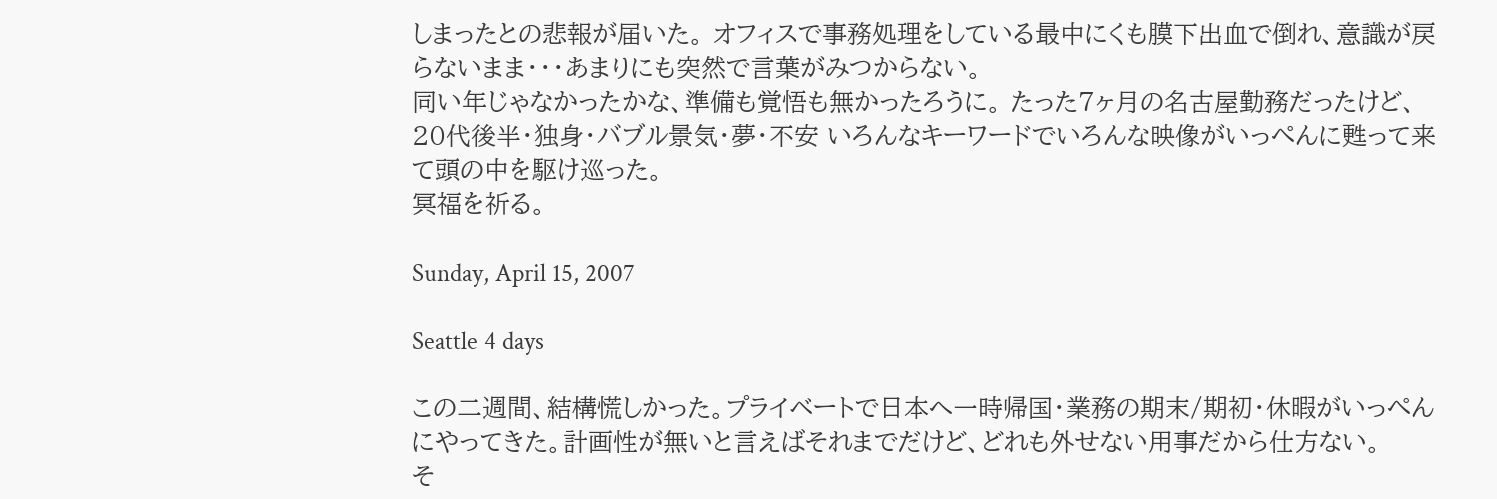しまったとの悲報が届いた。 オフィスで事務処理をしている最中にくも膜下出血で倒れ、意識が戻らないまま・・・あまりにも突然で言葉がみつからない。
同い年じゃなかったかな、準備も覚悟も無かったろうに。 たった7ヶ月の名古屋勤務だったけど、20代後半・独身・バブル景気・夢・不安 いろんなキーワードでいろんな映像がいっぺんに甦って来て頭の中を駆け巡った。
冥福を祈る。

Sunday, April 15, 2007

Seattle 4 days

この二週間、結構慌しかった。プライベートで日本へ一時帰国・業務の期末/期初・休暇がいっぺんにやってきた。計画性が無いと言えばそれまでだけど、どれも外せない用事だから仕方ない。
そ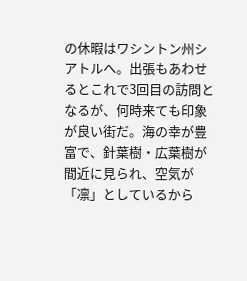の休暇はワシントン州シアトルへ。出張もあわせるとこれで3回目の訪問となるが、何時来ても印象が良い街だ。海の幸が豊富で、針葉樹・広葉樹が間近に見られ、空気が「凛」としているから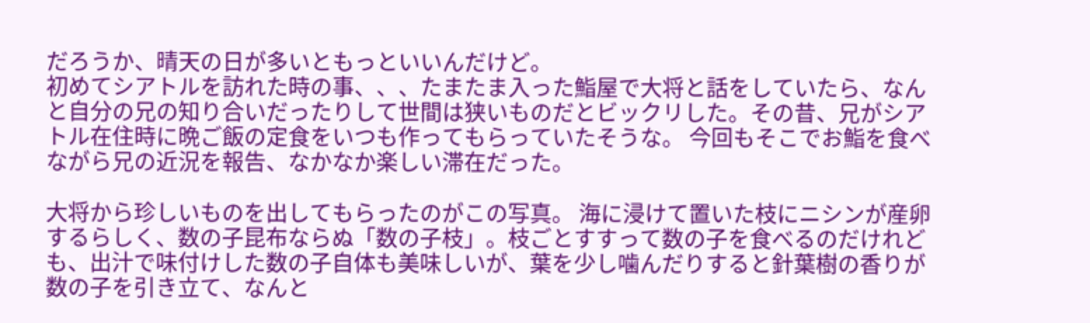だろうか、晴天の日が多いともっといいんだけど。
初めてシアトルを訪れた時の事、、、たまたま入った鮨屋で大将と話をしていたら、なんと自分の兄の知り合いだったりして世間は狭いものだとビックリした。その昔、兄がシアトル在住時に晩ご飯の定食をいつも作ってもらっていたそうな。 今回もそこでお鮨を食べながら兄の近況を報告、なかなか楽しい滞在だった。

大将から珍しいものを出してもらったのがこの写真。 海に浸けて置いた枝にニシンが産卵するらしく、数の子昆布ならぬ「数の子枝」。枝ごとすすって数の子を食べるのだけれども、出汁で味付けした数の子自体も美味しいが、葉を少し噛んだりすると針葉樹の香りが数の子を引き立て、なんと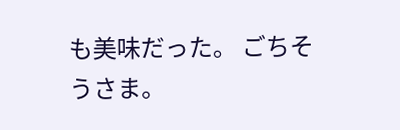も美味だった。 ごちそうさま。